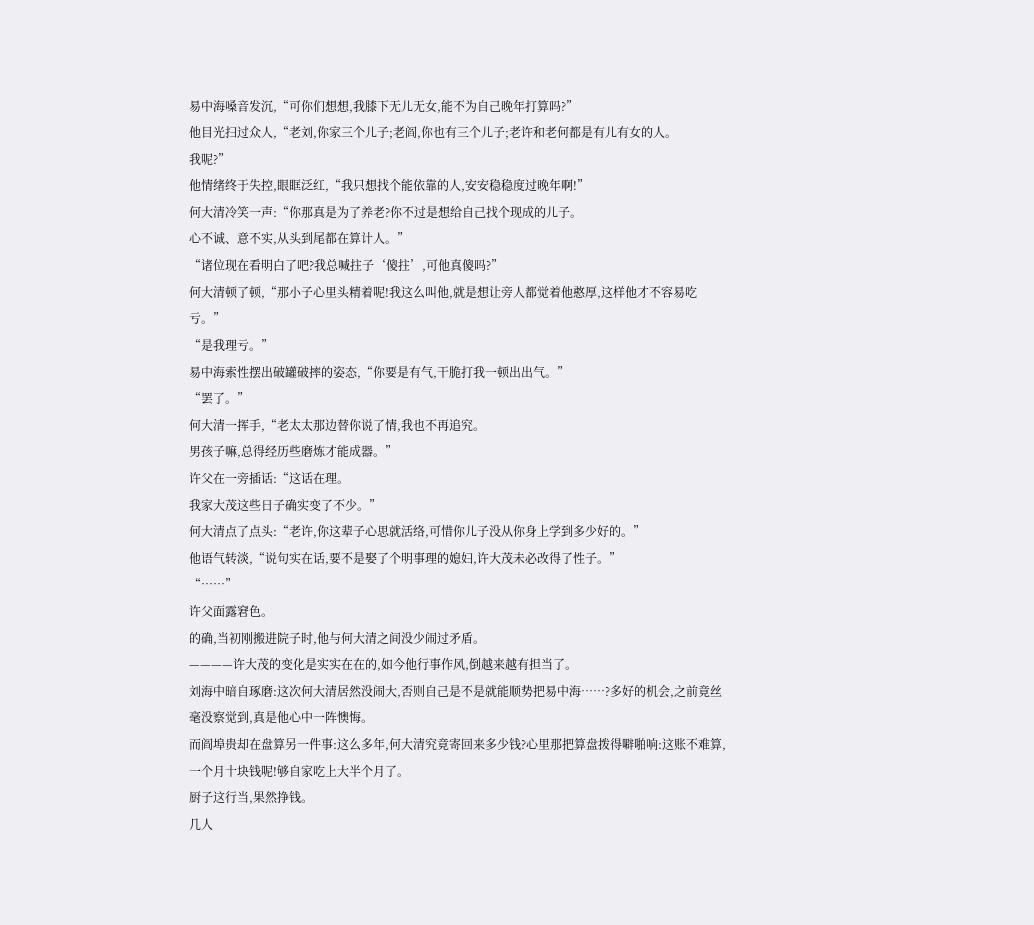易中海嗓音发沉,“可你们想想,我膝下无儿无女,能不为自己晚年打算吗?”
他目光扫过众人,“老刘,你家三个儿子;老阎,你也有三个儿子;老许和老何都是有儿有女的人。
我呢?”
他情绪终于失控,眼眶泛红,“我只想找个能依靠的人,安安稳稳度过晚年啊!”
何大清冷笑一声:“你那真是为了养老?你不过是想给自己找个现成的儿子。
心不诚、意不实,从头到尾都在算计人。”
“诸位现在看明白了吧?我总喊拄子‘傻拄’,可他真傻吗?”
何大清顿了顿,“那小子心里头精着呢!我这么叫他,就是想让旁人都觉着他憨厚,这样他才不容易吃亏。”
“是我理亏。”
易中海索性摆出破罐破摔的姿态,“你要是有气,干脆打我一顿出出气。”
“罢了。”
何大清一挥手,“老太太那边替你说了情,我也不再追究。
男孩子嘛,总得经历些磨炼才能成器。”
许父在一旁插话:“这话在理。
我家大茂这些日子确实变了不少。”
何大清点了点头:“老许,你这辈子心思就活络,可惜你儿子没从你身上学到多少好的。”
他语气转淡,“说句实在话,要不是娶了个明事理的媳妇,许大茂未必改得了性子。”
“……”
许父面露窘色。
的确,当初刚搬进院子时,他与何大清之间没少闹过矛盾。
————许大茂的变化是实实在在的,如今他行事作风,倒越来越有担当了。
刘海中暗自琢磨:这次何大清居然没闹大,否则自己是不是就能顺势把易中海……?多好的机会,之前竟丝毫没察觉到,真是他心中一阵懊悔。
而阎埠贵却在盘算另一件事:这么多年,何大清究竟寄回来多少钱?心里那把算盘拨得噼啪响:这账不难算,一个月十块钱呢!够自家吃上大半个月了。
厨子这行当,果然挣钱。
几人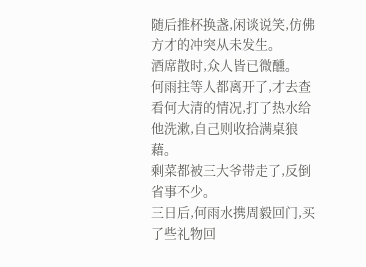随后推杯换盏,闲谈说笑,仿佛方才的冲突从未发生。
酒席散时,众人皆已微醺。
何雨拄等人都离开了,才去查看何大清的情况,打了热水给他洗漱,自己则收拾满桌狼藉。
剩菜都被三大爷带走了,反倒省事不少。
三日后,何雨水携周毅回门,买了些礼物回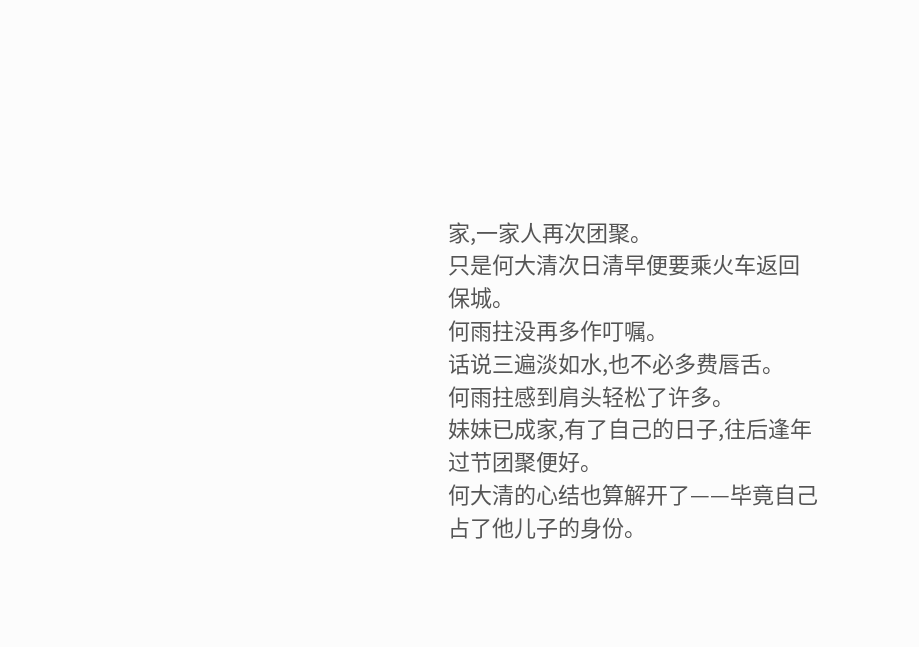家,一家人再次团聚。
只是何大清次日清早便要乘火车返回保城。
何雨拄没再多作叮嘱。
话说三遍淡如水,也不必多费唇舌。
何雨拄感到肩头轻松了许多。
妹妹已成家,有了自己的日子,往后逢年过节团聚便好。
何大清的心结也算解开了——毕竟自己占了他儿子的身份。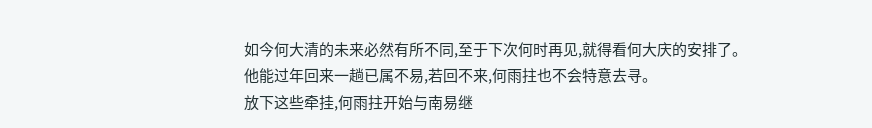如今何大清的未来必然有所不同,至于下次何时再见,就得看何大庆的安排了。
他能过年回来一趟已属不易,若回不来,何雨拄也不会特意去寻。
放下这些牵挂,何雨拄开始与南易继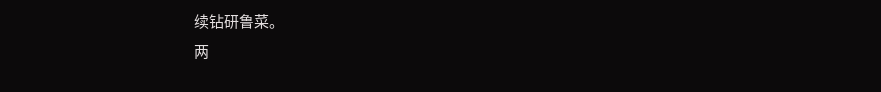续钻研鲁菜。
两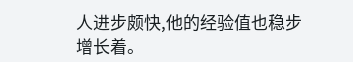人进步颇快,他的经验值也稳步增长着。